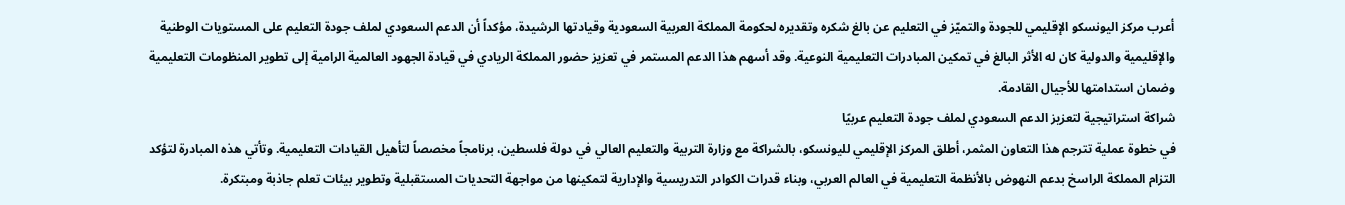أعرب مركز اليونسكو الإقليمي للجودة والتميّز في التعليم عن بالغ شكره وتقديره لحكومة المملكة العربية السعودية وقيادتها الرشيدة، مؤكداً أن الدعم السعودي لملف جودة التعليم على المستويات الوطنية والإقليمية والدولية كان له الأثر البالغ في تمكين المبادرات التعليمية النوعية. وقد أسهم هذا الدعم المستمر في تعزيز حضور المملكة الريادي في قيادة الجهود العالمية الرامية إلى تطوير المنظومات التعليمية وضمان استدامتها للأجيال القادمة.
شراكة استراتيجية لتعزيز الدعم السعودي لملف جودة التعليم عربيًا
في خطوة عملية تترجم هذا التعاون المثمر، أطلق المركز الإقليمي لليونسكو، بالشراكة مع وزارة التربية والتعليم العالي في دولة فلسطين، برنامجاً مخصصاً لتأهيل القيادات التعليمية. وتأتي هذه المبادرة لتؤكد التزام المملكة الراسخ بدعم النهوض بالأنظمة التعليمية في العالم العربي، وبناء قدرات الكوادر التدريسية والإدارية لتمكينها من مواجهة التحديات المستقبلية وتطوير بيئات تعلم جاذبة ومبتكرة.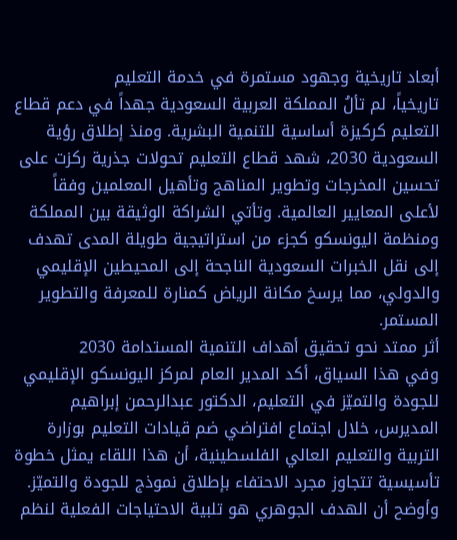أبعاد تاريخية وجهود مستمرة في خدمة التعليم
تاريخياً، لم تألُ المملكة العربية السعودية جهداً في دعم قطاع التعليم كركيزة أساسية للتنمية البشرية. ومنذ إطلاق رؤية السعودية 2030، شهد قطاع التعليم تحولات جذرية ركزت على تحسين المخرجات وتطوير المناهج وتأهيل المعلمين وفقاً لأعلى المعايير العالمية. وتأتي الشراكة الوثيقة بين المملكة ومنظمة اليونسكو كجزء من استراتيجية طويلة المدى تهدف إلى نقل الخبرات السعودية الناجحة إلى المحيطين الإقليمي والدولي، مما يرسخ مكانة الرياض كمنارة للمعرفة والتطوير المستمر.
أثر ممتد نحو تحقيق أهداف التنمية المستدامة 2030
وفي هذا السياق، أكد المدير العام لمركز اليونسكو الإقليمي للجودة والتميّز في التعليم، الدكتور عبدالرحمن إبراهيم المديرس، خلال اجتماع افتراضي ضم قيادات التعليم بوزارة التربية والتعليم العالي الفلسطينية، أن هذا اللقاء يمثل خطوة تأسيسية تتجاوز مجرد الاحتفاء بإطلاق نموذج للجودة والتميّز. وأوضح أن الهدف الجوهري هو تلبية الاحتياجات الفعلية لنظم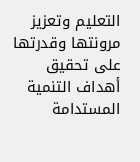التعليم وتعزيز مرونتها وقدرتها على تحقيق أهداف التنمية المستدامة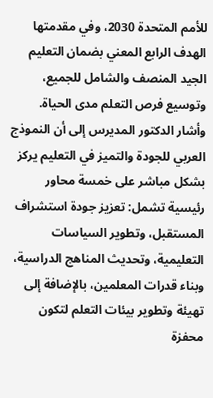للأمم المتحدة 2030، وفي مقدمتها الهدف الرابع المعني بضمان التعليم الجيد المنصف والشامل للجميع، وتوسيع فرص التعلم مدى الحياة.
وأشار الدكتور المديرس إلى أن النموذج العربي للجودة والتميز في التعليم يركز بشكل مباشر على خمسة محاور رئيسية تشمل: تعزيز جودة استشراف المستقبل، وتطوير السياسات التعليمية، وتحديث المناهج الدراسية، وبناء قدرات المعلمين، بالإضافة إلى تهيئة وتطوير بيئات التعلم لتكون محفزة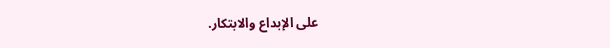على الإبداع والابتكار.